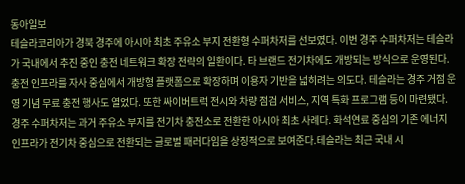동아일보
테슬라코리아가 경북 경주에 아시아 최초 주유소 부지 전환형 수퍼차저를 선보였다. 이번 경주 수퍼차저는 테슬라가 국내에서 추진 중인 충전 네트워크 확장 전략의 일환이다. 타 브랜드 전기차에도 개방되는 방식으로 운영된다. 충전 인프라를 자사 중심에서 개방형 플랫폼으로 확장하며 이용자 기반을 넓히려는 의도다. 테슬라는 경주 거점 운영 기념 무료 충전 행사도 열었다. 또한 싸이버트럭 전시와 차량 점검 서비스, 지역 특화 프로그램 등이 마련됐다. 경주 수퍼차저는 과거 주유소 부지를 전기차 충전소로 전환한 아시아 최초 사례다. 화석연료 중심의 기존 에너지 인프라가 전기차 중심으로 전환되는 글로벌 패러다임을 상징적으로 보여준다.테슬라는 최근 국내 시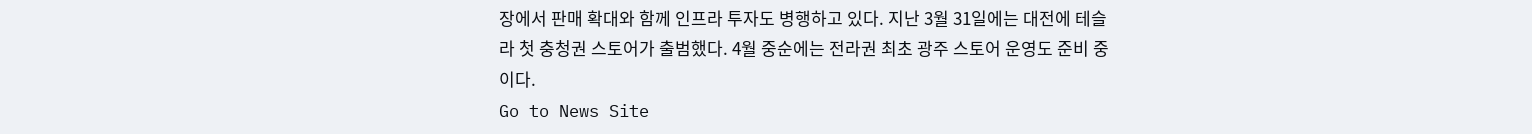장에서 판매 확대와 함께 인프라 투자도 병행하고 있다. 지난 3월 31일에는 대전에 테슬라 첫 충청권 스토어가 출범했다. 4월 중순에는 전라권 최초 광주 스토어 운영도 준비 중이다.
Go to News Site